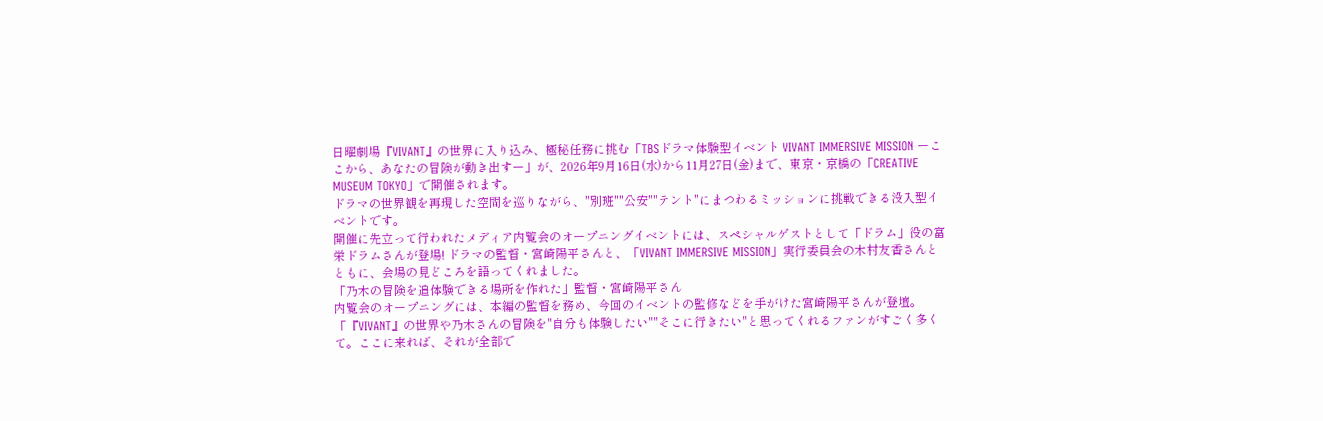日曜劇場『VIVANT』の世界に入り込み、極秘任務に挑む「TBSドラマ体験型イベント VIVANT IMMERSIVE MISSION ーここから、あなたの冒険が動き出すー」が、2026年9月16日(水)から11月27日(金)まで、東京・京橋の「CREATIVE MUSEUM TOKYO」で開催されます。
ドラマの世界観を再現した空間を巡りながら、"別班""公安""テント"にまつわるミッションに挑戦できる没入型イベントです。
開催に先立って行われたメディア内覧会のオープニングイベントには、スペシャルゲストとして「ドラム」役の富栄ドラムさんが登場! ドラマの監督・宮崎陽平さんと、「VIVANT IMMERSIVE MISSION」実行委員会の木村友香さんとともに、会場の見どころを語ってくれました。
「乃木の冒険を追体験できる場所を作れた」監督・宮崎陽平さん
内覧会のオープニングには、本編の監督を務め、今回のイベントの監修などを手がけた宮崎陽平さんが登壇。
「『VIVANT』の世界や乃木さんの冒険を"自分も体験したい""そこに行きたい"と思ってくれるファンがすごく多くて。ここに来れば、それが全部で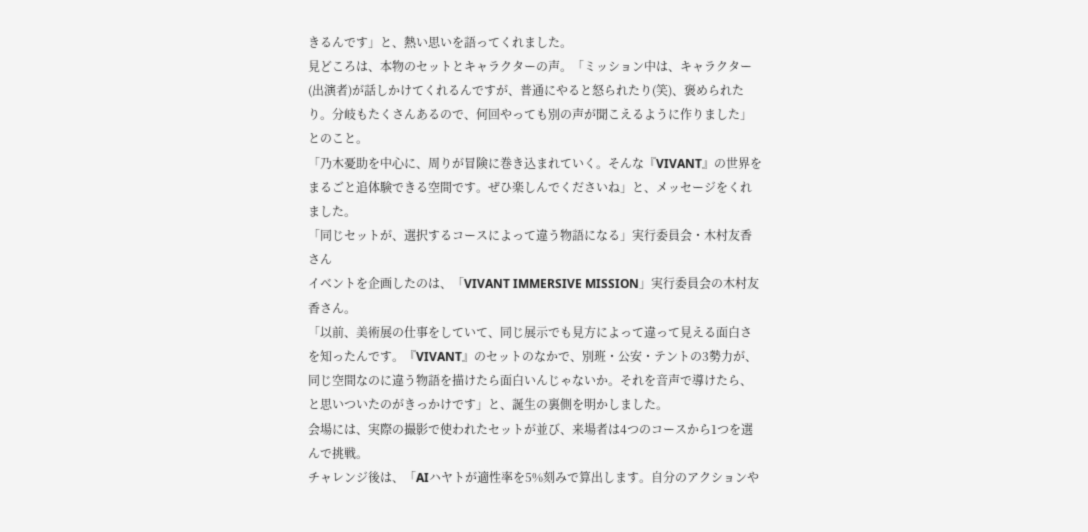きるんです」と、熱い思いを語ってくれました。
見どころは、本物のセットとキャラクターの声。「ミッション中は、キャラクター(出演者)が話しかけてくれるんですが、普通にやると怒られたり(笑)、褒められたり。分岐もたくさんあるので、何回やっても別の声が聞こえるように作りました」とのこと。
「乃木憂助を中心に、周りが冒険に巻き込まれていく。そんな『VIVANT』の世界をまるごと追体験できる空間です。ぜひ楽しんでくださいね」と、メッセージをくれました。
「同じセットが、選択するコースによって違う物語になる」実行委員会・木村友香さん
イベントを企画したのは、「VIVANT IMMERSIVE MISSION」実行委員会の木村友香さん。
「以前、美術展の仕事をしていて、同じ展示でも見方によって違って見える面白さを知ったんです。『VIVANT』のセットのなかで、別班・公安・テントの3勢力が、同じ空間なのに違う物語を描けたら面白いんじゃないか。それを音声で導けたら、と思いついたのがきっかけです」と、誕生の裏側を明かしました。
会場には、実際の撮影で使われたセットが並び、来場者は4つのコースから1つを選んで挑戦。
チャレンジ後は、「AIハヤトが適性率を5%刻みで算出します。自分のアクションや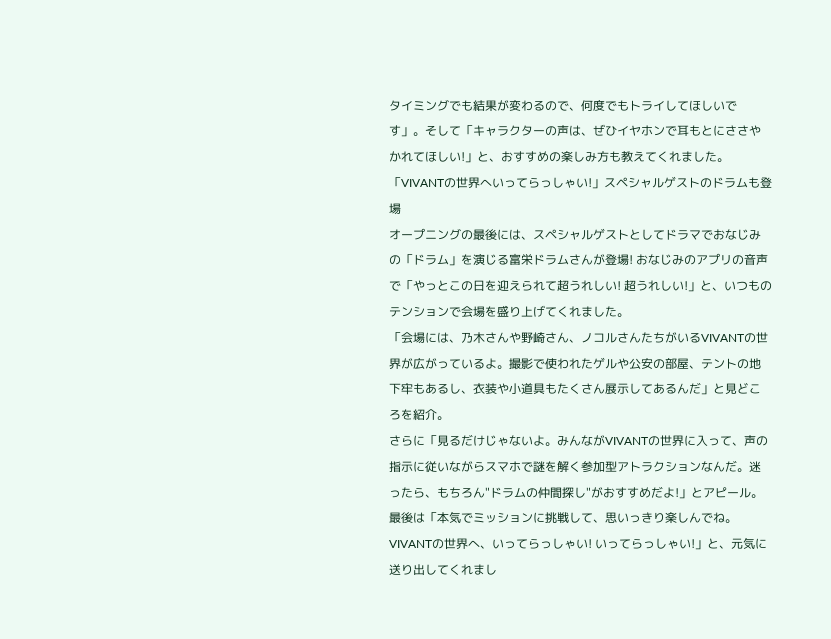タイミングでも結果が変わるので、何度でもトライしてほしいです」。そして「キャラクターの声は、ぜひイヤホンで耳もとにささやかれてほしい!」と、おすすめの楽しみ方も教えてくれました。
「VIVANTの世界へいってらっしゃい!」スペシャルゲストのドラムも登場
オープニングの最後には、スペシャルゲストとしてドラマでおなじみの「ドラム」を演じる富栄ドラムさんが登場! おなじみのアプリの音声で「やっとこの日を迎えられて超うれしい! 超うれしい!」と、いつものテンションで会場を盛り上げてくれました。
「会場には、乃木さんや野崎さん、ノコルさんたちがいるVIVANTの世界が広がっているよ。撮影で使われたゲルや公安の部屋、テントの地下牢もあるし、衣装や小道具もたくさん展示してあるんだ」と見どころを紹介。
さらに「見るだけじゃないよ。みんながVIVANTの世界に入って、声の指示に従いながらスマホで謎を解く参加型アトラクションなんだ。迷ったら、もちろん"ドラムの仲間探し"がおすすめだよ!」とアピール。
最後は「本気でミッションに挑戦して、思いっきり楽しんでね。VIVANTの世界へ、いってらっしゃい! いってらっしゃい!」と、元気に送り出してくれまし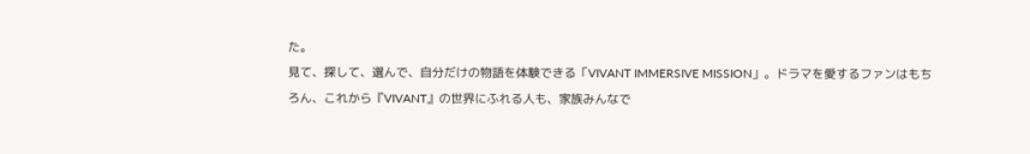た。
見て、探して、選んで、自分だけの物語を体験できる「VIVANT IMMERSIVE MISSION」。ドラマを愛するファンはもちろん、これから『VIVANT』の世界にふれる人も、家族みんなで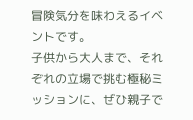冒険気分を味わえるイベントです。
子供から大人まで、それぞれの立場で挑む極秘ミッションに、ぜひ親子で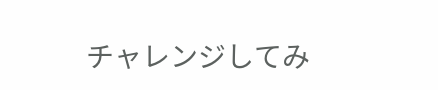チャレンジしてみ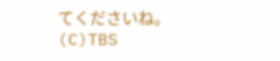てくださいね。
(C)TBS